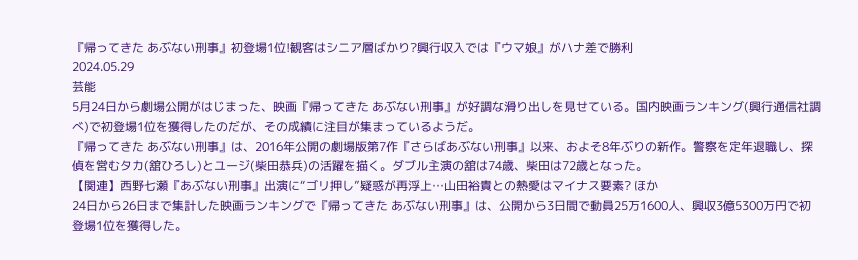『帰ってきた あぶない刑事』初登場1位!観客はシニア層ばかり?興行収入では『ウマ娘』がハナ差で勝利
2024.05.29
芸能
5月24日から劇場公開がはじまった、映画『帰ってきた あぶない刑事』が好調な滑り出しを見せている。国内映画ランキング(興行通信社調べ)で初登場1位を獲得したのだが、その成績に注目が集まっているようだ。
『帰ってきた あぶない刑事』は、2016年公開の劇場版第7作『さらばあぶない刑事』以来、およそ8年ぶりの新作。警察を定年退職し、探偵を営むタカ(舘ひろし)とユージ(柴田恭兵)の活躍を描く。ダブル主演の舘は74歳、柴田は72歳となった。
【関連】西野七瀬『あぶない刑事』出演に“ゴリ押し”疑惑が再浮上…山田裕貴との熱愛はマイナス要素? ほか
24日から26日まで集計した映画ランキングで『帰ってきた あぶない刑事』は、公開から3日間で動員25万1600人、興収3億5300万円で初登場1位を獲得した。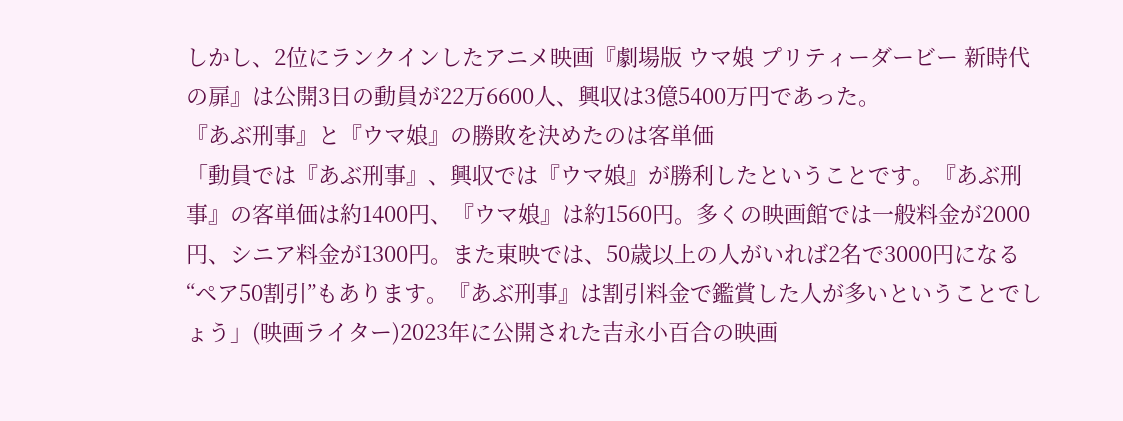しかし、2位にランクインしたアニメ映画『劇場版 ウマ娘 プリティーダービー 新時代の扉』は公開3日の動員が22万6600人、興収は3億5400万円であった。
『あぶ刑事』と『ウマ娘』の勝敗を決めたのは客単価
「動員では『あぶ刑事』、興収では『ウマ娘』が勝利したということです。『あぶ刑事』の客単価は約1400円、『ウマ娘』は約1560円。多くの映画館では一般料金が2000円、シニア料金が1300円。また東映では、50歳以上の人がいれば2名で3000円になる“ペア50割引”もあります。『あぶ刑事』は割引料金で鑑賞した人が多いということでしょう」(映画ライター)2023年に公開された吉永小百合の映画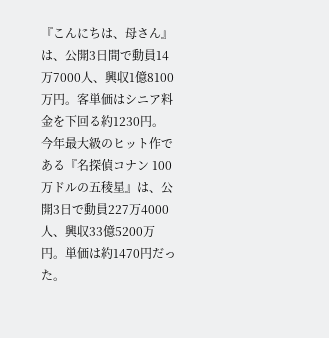『こんにちは、母さん』は、公開3日間で動員14万7000人、興収1億8100万円。客単価はシニア料金を下回る約1230円。
今年最大級のヒット作である『名探偵コナン 100万ドルの五稜星』は、公開3日で動員227万4000人、興収33億5200万円。単価は約1470円だった。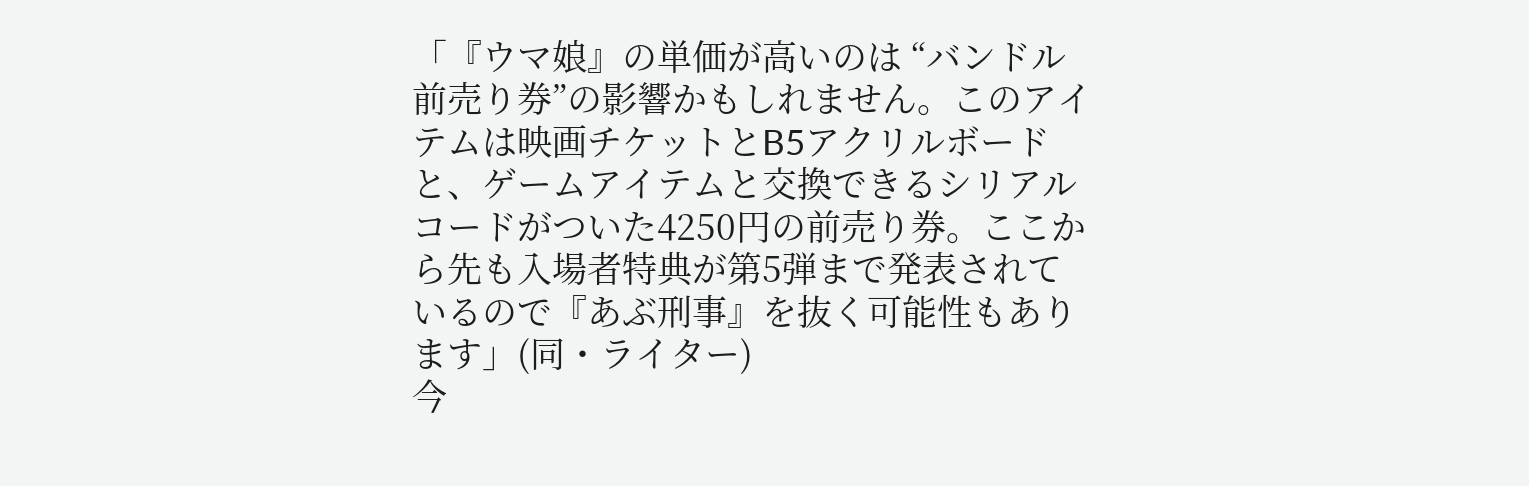「『ウマ娘』の単価が高いのは “バンドル前売り券”の影響かもしれません。このアイテムは映画チケットとB5アクリルボードと、ゲームアイテムと交換できるシリアルコードがついた4250円の前売り券。ここから先も入場者特典が第5弾まで発表されているので『あぶ刑事』を抜く可能性もあります」(同・ライター)
今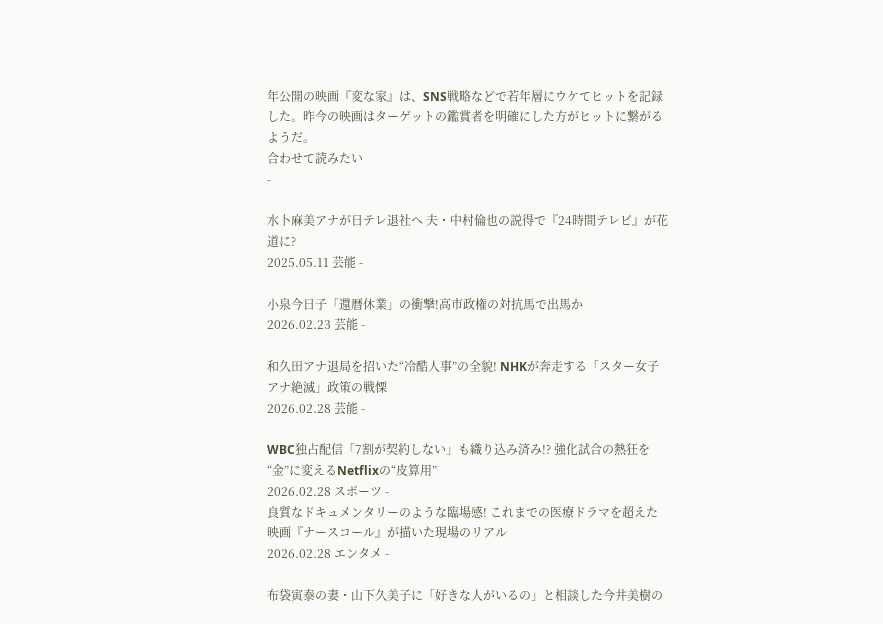年公開の映画『変な家』は、SNS戦略などで若年層にウケてヒットを記録した。昨今の映画はターゲットの鑑賞者を明確にした方がヒットに繋がるようだ。
合わせて読みたい
-

水卜麻美アナが日テレ退社へ 夫・中村倫也の説得で『24時間テレビ』が花道に?
2025.05.11 芸能 -

小泉今日子「還暦休業」の衝撃!高市政権の対抗馬で出馬か
2026.02.23 芸能 -

和久田アナ退局を招いた“冷酷人事”の全貌! NHKが奔走する「スター女子アナ絶滅」政策の戦慄
2026.02.28 芸能 -

WBC独占配信「7割が契約しない」も織り込み済み!? 強化試合の熱狂を“金”に変えるNetflixの“皮算用”
2026.02.28 スポーツ -
良質なドキュメンタリーのような臨場感! これまでの医療ドラマを超えた映画『ナースコール』が描いた現場のリアル
2026.02.28 エンタメ -

布袋寅泰の妻・山下久美子に「好きな人がいるの」と相談した今井美樹の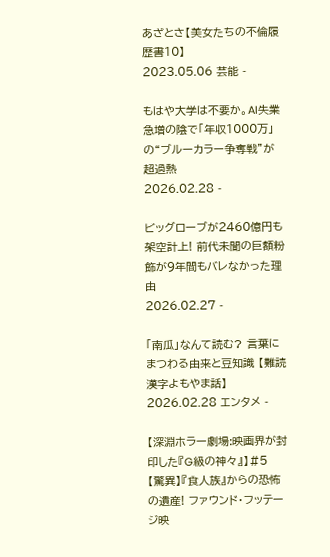あざとさ【美女たちの不倫履歴書10】
2023.05.06 芸能 -

もはや大学は不要か。AI失業急増の陰で「年収1000万」の“ブルーカラー争奪戦”が超過熱
2026.02.28 -

ビッグローブが2460億円も架空計上! 前代未聞の巨額粉飾が9年間もバレなかった理由
2026.02.27 -

「南瓜」なんて読む? 言葉にまつわる由来と豆知識 【難読漢字よもやま話】
2026.02.28 エンタメ -

【深淵ホラー劇場:映画界が封印した『G級の神々』】#5 【驚異】『食人族』からの恐怖の遺産! ファウンド・フッテージ映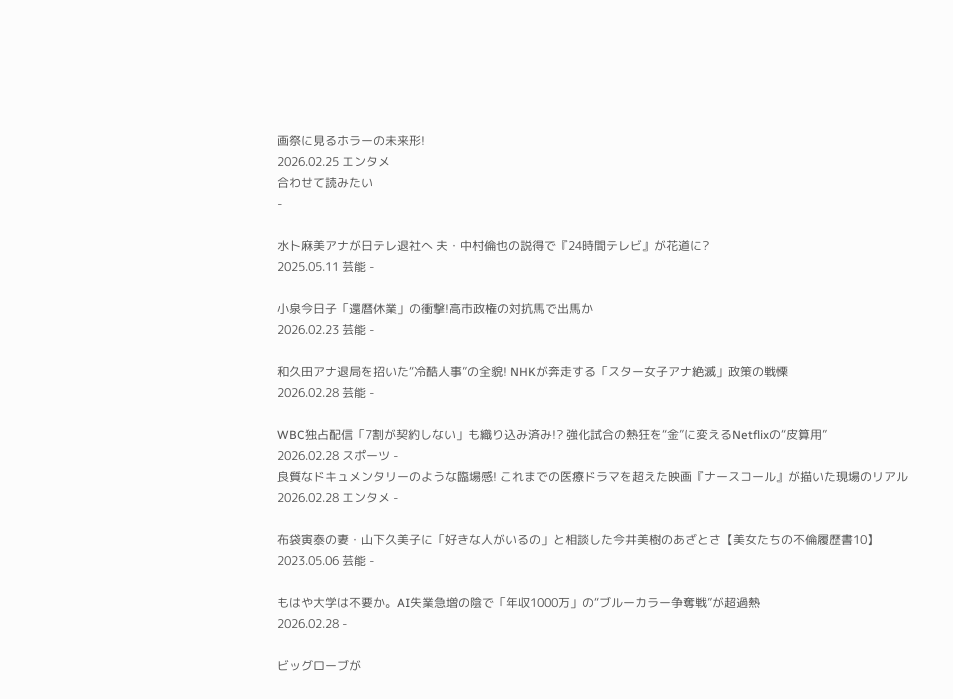画祭に見るホラーの未来形!
2026.02.25 エンタメ
合わせて読みたい
-

水卜麻美アナが日テレ退社へ 夫・中村倫也の説得で『24時間テレビ』が花道に?
2025.05.11 芸能 -

小泉今日子「還暦休業」の衝撃!高市政権の対抗馬で出馬か
2026.02.23 芸能 -

和久田アナ退局を招いた“冷酷人事”の全貌! NHKが奔走する「スター女子アナ絶滅」政策の戦慄
2026.02.28 芸能 -

WBC独占配信「7割が契約しない」も織り込み済み!? 強化試合の熱狂を“金”に変えるNetflixの“皮算用”
2026.02.28 スポーツ -
良質なドキュメンタリーのような臨場感! これまでの医療ドラマを超えた映画『ナースコール』が描いた現場のリアル
2026.02.28 エンタメ -

布袋寅泰の妻・山下久美子に「好きな人がいるの」と相談した今井美樹のあざとさ【美女たちの不倫履歴書10】
2023.05.06 芸能 -

もはや大学は不要か。AI失業急増の陰で「年収1000万」の“ブルーカラー争奪戦”が超過熱
2026.02.28 -

ビッグローブが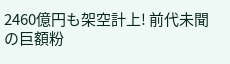2460億円も架空計上! 前代未聞の巨額粉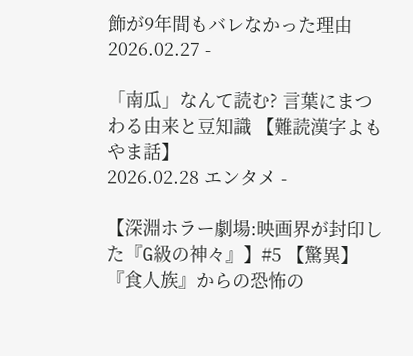飾が9年間もバレなかった理由
2026.02.27 -

「南瓜」なんて読む? 言葉にまつわる由来と豆知識 【難読漢字よもやま話】
2026.02.28 エンタメ -

【深淵ホラー劇場:映画界が封印した『G級の神々』】#5 【驚異】『食人族』からの恐怖の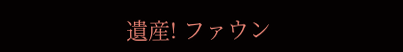遺産! ファウン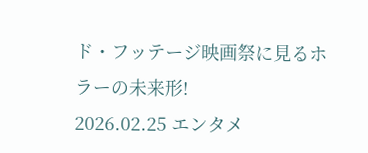ド・フッテージ映画祭に見るホラーの未来形!
2026.02.25 エンタメ